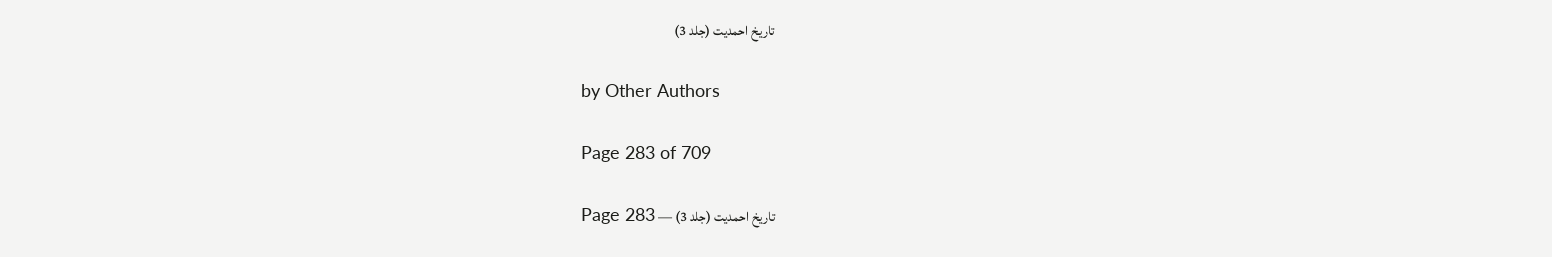تاریخ احمدیت (جلد 3)

by Other Authors

Page 283 of 709

تاریخ احمدیت (جلد 3) — Page 283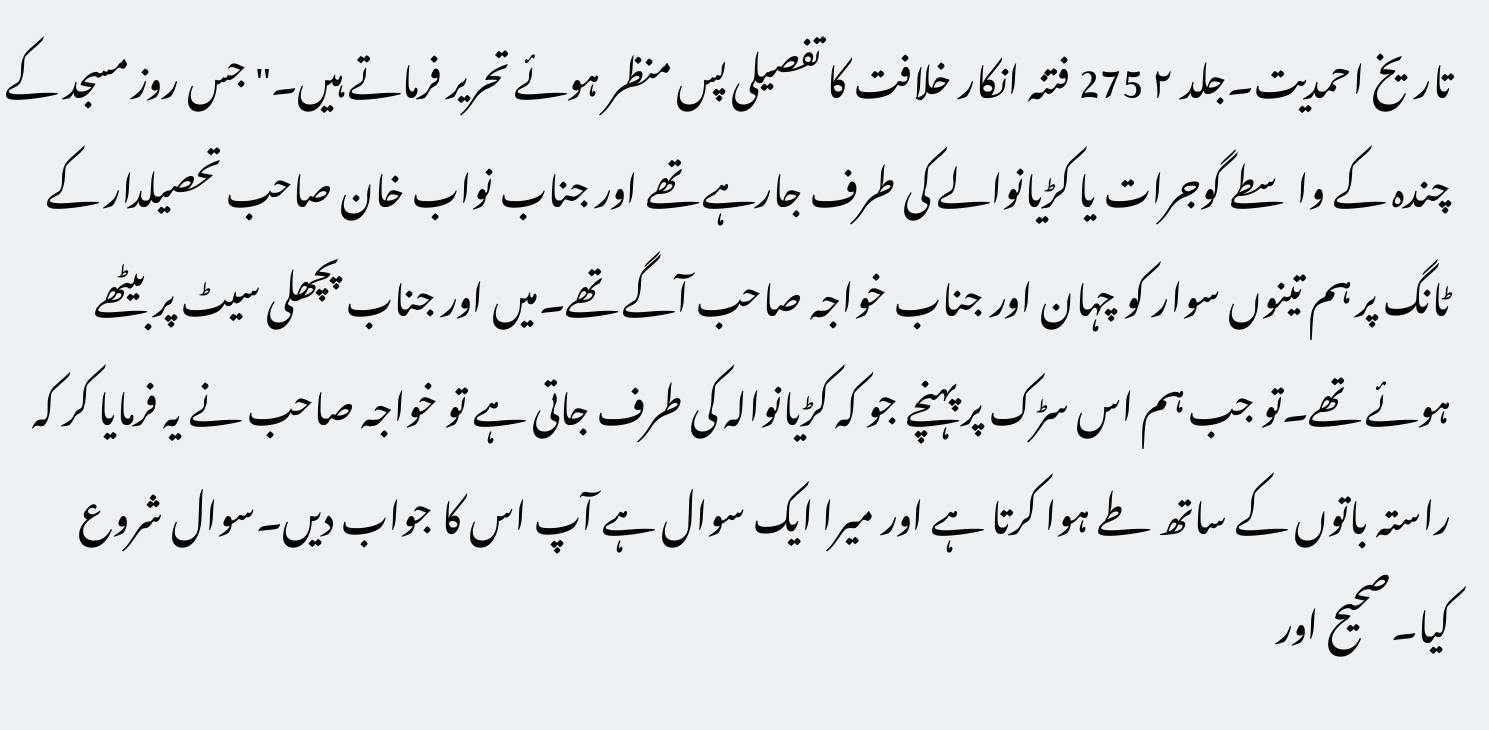تاریخ احمدیت۔جلد ۲ 275 فتنہ انکار خلافت کا تفصیلی پس منظر ہوئے تحریر فرماتے ہیں۔"جس روز مسجد کے چندہ کے واسطے گوجرات یا کڑیانوالے کی طرف جارہے تھے اور جناب نواب خان صاحب تحصیلدار کے ٹانگ پر ہم تینوں سوار کو چہان اور جناب خواجہ صاحب آگے تھے۔میں اور جناب پچھلی سیٹ پر بیٹھے ہوئے تھے۔تو جب ہم اس سڑک پر پہنچے جو کہ کڑیانوالہ کی طرف جاتی ہے تو خواجہ صاحب نے یہ فرمایا کر کہ راستہ باتوں کے ساتھ طے ہوا کرتا ہے اور میرا ایک سوال ہے آپ اس کا جواب دیں۔سوال شروع کیا۔صحیح اور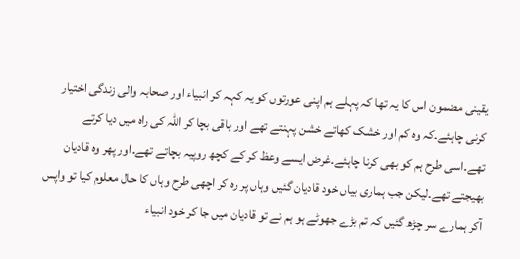یقینی مضمون اس کا یہ تھا کہ پہلے ہم اپنی عورتوں کو یہ کہہ کر انبیاء اور صحابہ والی زندگی اختیار کرنی چاہئے۔کہ وہ کم اور خشک کھاتے خشن پہنتے تھے اور باقی بچا کر اللہ کی راہ میں دیا کرتے تھے۔اسی طرح ہم کو بھی کرنا چاہئے۔غرض ایسے وعظ کر کے کچھ روپیہ بچاتے تھے۔اور پھر وہ قادیان بھیجتے تھے۔لیکن جب ہماری بیاں خود قادیان گئیں وہاں پر رہ کر اچھی طرح وہاں کا حال معلوم کیا تو واپس آکر ہمارے سر چڑھ گئیں کہ تم بڑے جھوٹے ہو ہم نے تو قادیان میں جا کر خود انبیاء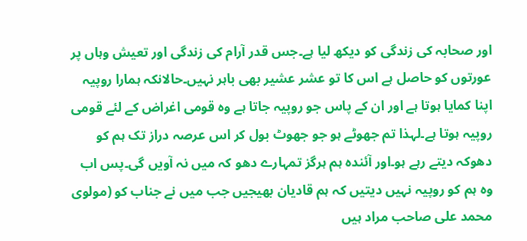اور صحابہ کی زندگی کو دیکھ لیا ہے۔جس قدر آرام کی زندگی اور تعیش وہاں پر عورتوں کو حاصل ہے اس کا تو عشر عشیر بھی باہر نہیں۔حالانکہ ہمارا روپیہ اپنا کمایا ہوتا ہے اور ان کے پاس جو روپیہ جاتا ہے وہ قومی اغراض کے لئے قومی روپیہ ہوتا ہے۔لہذا تم جھوٹے ہو جو جھوٹ بول کر اس عرصہ دراز تک ہم کو دھوکہ دیتے رہے ہو۔اور آئندہ ہم ہرگز تمہارے دھو کہ میں نہ آویں گی۔پس اب وہ ہم کو روپیہ نہیں دیتیں کہ ہم قادیان بھیجیں جب میں نے جناب کو (مولوی محمد علی صاحب مراد ہیں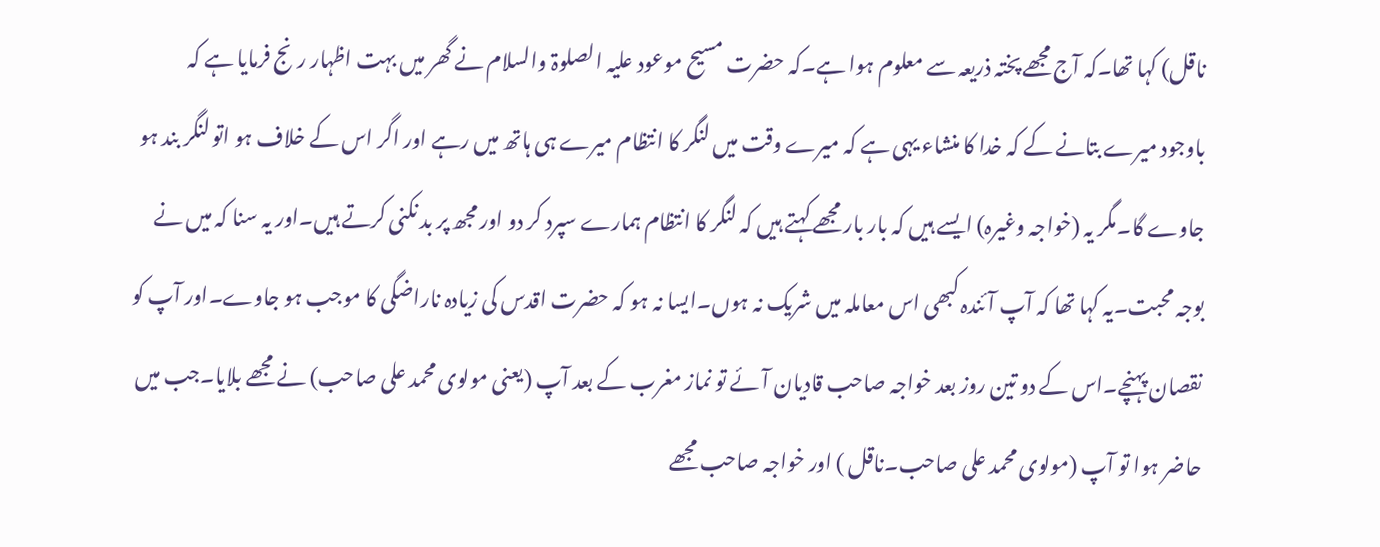ناقل) کہا تھا۔کہ آج مجھے پختہ ذریعہ سے معلوم ہوا ہے۔کہ حضرت مسیح موعود علیہ الصلوۃ والسلام نے گھر میں بہت اظہار رنج فرمایا ہے کہ باوجود میرے بتانے کے کہ خدا کا منشاء یہی ہے کہ میرے وقت میں لنگر کا انتظام میرے ہی ہاتھ میں رہے اور اگر اس کے خلاف ہو اتو لنگر بند ہو جاوے گا۔مگر یہ (خواجہ وغیرہ) ایسے ہیں کہ بار بار مجھے کہتے ہیں کہ لنگر کا انتظام ہمارے سپرد کر دو اور مجھ پر بد نکنی کرتے ہیں۔اور یہ سنا کہ میں نے بوجہ محبت۔یہ کہا تھا کہ آپ آئندہ کبھی اس معاملہ میں شریک نہ ہوں۔ایسا نہ ہو کہ حضرت اقدس کی زیادہ ناراضگی کا موجب ہو جاوے۔اور آپ کو نقصان پہنچے۔اس کے دو تین روز بعد خواجہ صاحب قادیان آئے تو نماز مغرب کے بعد آپ (یعنی مولوی محمد علی صاحب) نے مجھے بلایا۔جب میں حاضر ہوا تو آپ (مولوی محمد علی صاحب۔ناقل ) اور خواجہ صاحب مجھے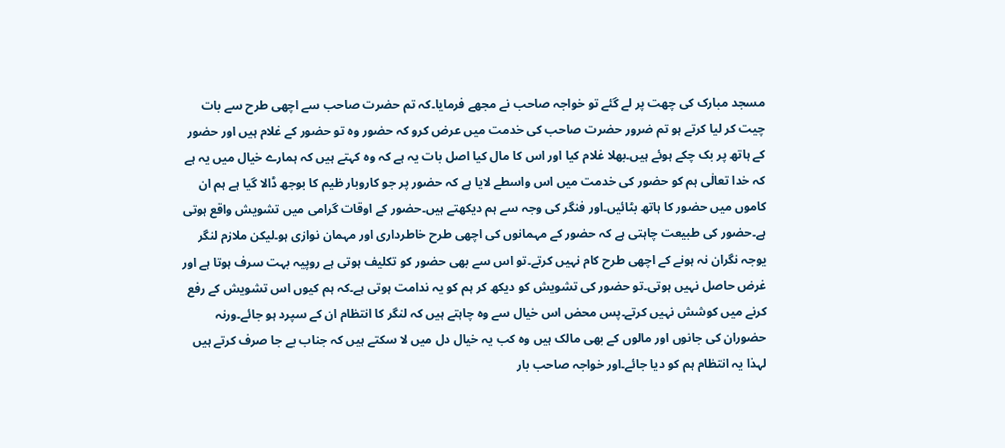مسجد مبارک کی چھت پر لے گئے تو خواجہ صاحب نے مجھے فرمایا۔کہ تم حضرت صاحب سے اچھی طرح سے بات چیت کر لیا کرتے ہو تم ضرور حضرت صاحب کی خدمت میں عرض کرو کہ حضور وہ تو حضور کے غلام ہیں اور حضور کے ہاتھ پر بک چکے ہوئے ہیں۔بھلا غلام کیا اور اس کا مال کیا اصل بات یہ ہے کہ وہ کہتے ہیں کہ ہمارے خیال میں یہ ہے کہ خدا تعالٰی ہم کو حضور کی خدمت میں اس واسطے لایا ہے کہ حضور پر جو کاروبار ظیم کا بوجھ ڈالا گیا ہے ہم ان کاموں میں حضور کا ہاتھ بٹائیں۔اور فنگر کی وجہ سے ہم دیکھتے ہیں۔حضور کے اوقات گرامی میں تشویش واقع ہوتی ہے۔حضور کی طبیعت چاہتی ہے کہ حضور کے مہمانوں کی اچھی طرح خاطرداری اور مہمان نوازی ہو۔لیکن ملازم لنگر یوجہ نگران نہ ہونے کے اچھی طرح کام نہیں کرتے۔تو اس سے بھی حضور کو تکلیف ہوتی ہے روپیہ بہت سرف ہوتا ہے اور غرض حاصل نہیں ہوتی۔تو حضور کی تشویش کو دیکھ کر ہم کو یہ ندامت ہوتی ہے۔کہ ہم کیوں اس تشویش کے رفع کرنے میں کوشش نہیں کرتے۔پس محض اس خیال سے وہ چاہتے ہیں کہ لنگر کا انتظام ان کے سپرد ہو جائے۔ورنہ حضوران کی جانوں اور مالوں کے بھی مالک ہیں وہ کب یہ خیال دل میں لا سکتے ہیں کہ جناب بے جا صرف کرتے ہیں لہذا یہ انتظام ہم کو دیا جائے۔اور خواجہ صاحب بار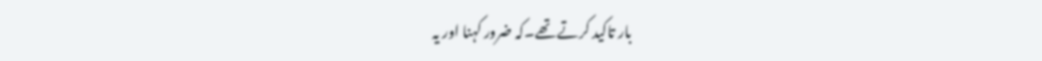بار تاکید کرتے تھے۔کہ ضرور کہنا اور یہ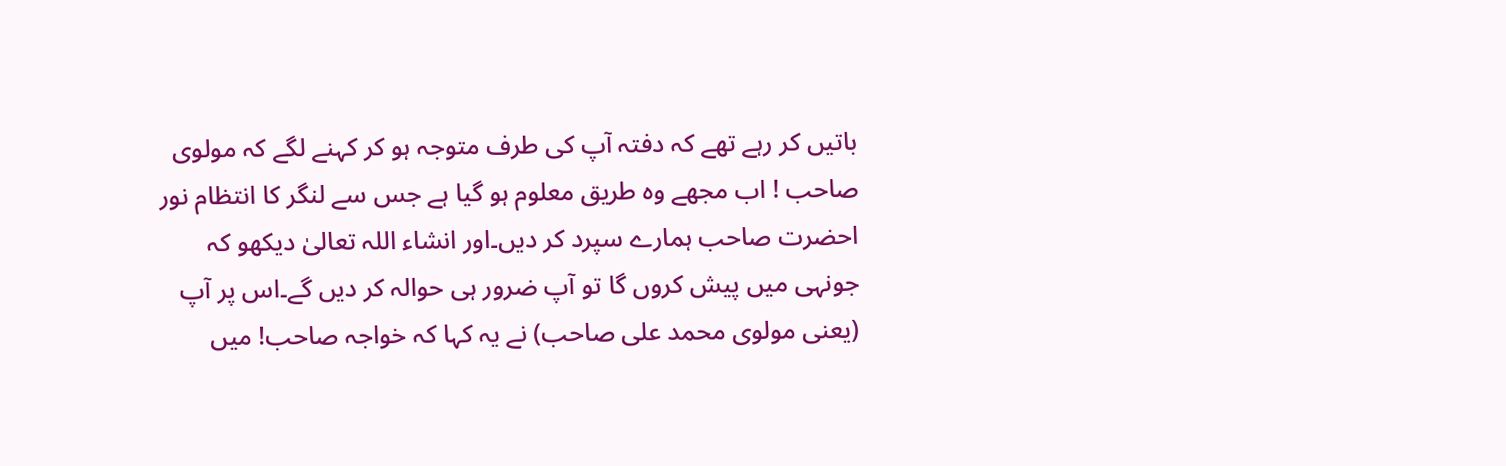باتیں کر رہے تھے کہ دفتہ آپ کی طرف متوجہ ہو کر کہنے لگے کہ مولوی صاحب ! اب مجھے وہ طریق معلوم ہو گیا ہے جس سے لنگر کا انتظام نور احضرت صاحب ہمارے سپرد کر دیں۔اور انشاء اللہ تعالیٰ دیکھو کہ جونہی میں پیش کروں گا تو آپ ضرور ہی حوالہ کر دیں گے۔اس پر آپ (یعنی مولوی محمد علی صاحب) نے یہ کہا کہ خواجہ صاحب! میں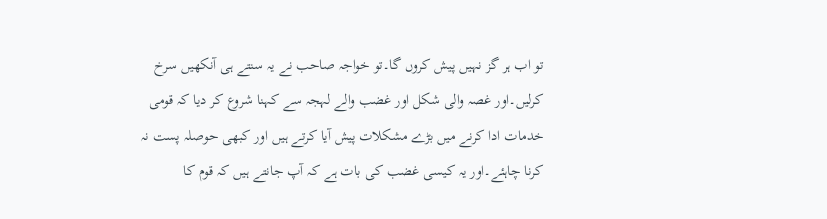تو اب ہر گز نہیں پیش کروں گا۔تو خواجہ صاحب نے یہ سنتے ہی آنکھیں سرخ کرلیں۔اور غصہ والی شکل اور غضب والے لہجہ سے کہنا شروع کر دیا کہ قومی خدمات ادا کرنے میں بڑے مشکلات پیش آیا کرتے ہیں اور کبھی حوصلہ پست نہ کرنا چاہئے۔اور یہ کیسی غضب کی بات ہے کہ آپ جانتے ہیں کہ قوم کا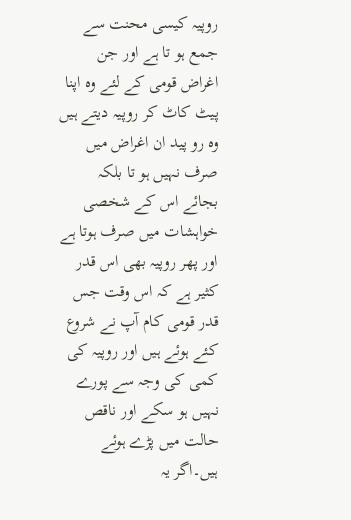روپیہ کیسی محنت سے جمع ہو تا ہے اور جن اغراض قومی کے لئے وہ اپنا پیٹ کاٹ کر روپیہ دیتے ہیں وہ رو پید ان اغراض میں صرف نہیں ہو تا بلکہ بجائے اس کے شخصی خواہشات میں صرف ہوتا ہے اور پھر روپیہ بھی اس قدر کثیر ہے کہ اس وقت جس قدر قومی کام آپ نے شروع کئے ہوئے ہیں اور روپیہ کی کمی کی وجہ سے پورے نہیں ہو سکے اور ناقص حالت میں پڑے ہوئے ہیں۔اگر یہ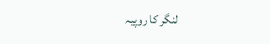لنگر کا روپیہ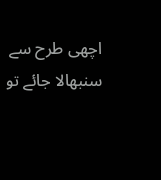اچھی طرح سے سنبھالا جائے تو